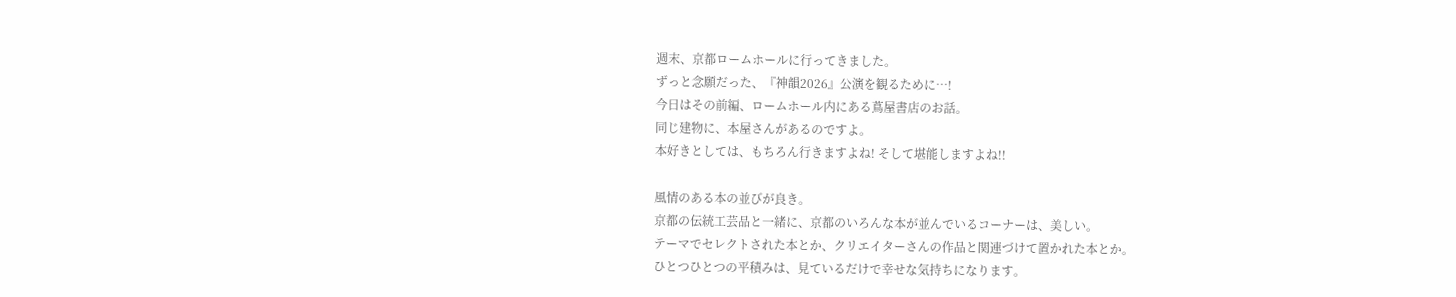週末、京都ロームホールに行ってきました。
ずっと念願だった、『神韻2026』公演を観るために…!
今日はその前編、ロームホール内にある蔦屋書店のお話。
同じ建物に、本屋さんがあるのですよ。
本好きとしては、もちろん行きますよね! そして堪能しますよね!!

風情のある本の並びが良き。
京都の伝統工芸品と一緒に、京都のいろんな本が並んでいるコーナーは、美しい。
テーマでセレクトされた本とか、クリエイターさんの作品と関連づけて置かれた本とか。
ひとつひとつの平積みは、見ているだけで幸せな気持ちになります。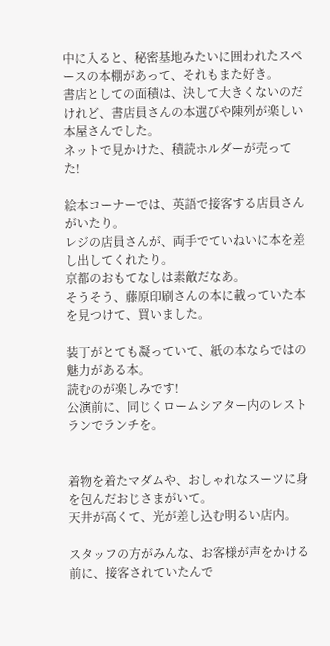中に入ると、秘密基地みたいに囲われたスペースの本棚があって、それもまた好き。
書店としての面積は、決して大きくないのだけれど、書店員さんの本選びや陳列が楽しい本屋さんでした。
ネットで見かけた、積読ホルダーが売ってた!

絵本コーナーでは、英語で接客する店員さんがいたり。
レジの店員さんが、両手でていねいに本を差し出してくれたり。
京都のおもてなしは素敵だなあ。
そうそう、藤原印刷さんの本に載っていた本を見つけて、買いました。

装丁がとても凝っていて、紙の本ならではの魅力がある本。
読むのが楽しみです!
公演前に、同じくロームシアター内のレストランでランチを。


着物を着たマダムや、おしゃれなスーツに身を包んだおじさまがいて。
天井が高くて、光が差し込む明るい店内。

スタッフの方がみんな、お客様が声をかける前に、接客されていたんで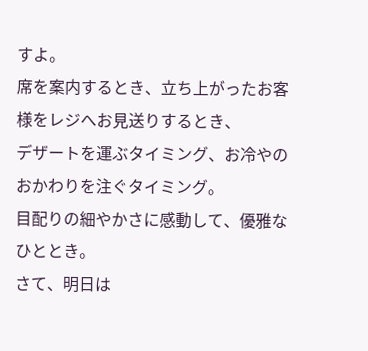すよ。
席を案内するとき、立ち上がったお客様をレジへお見送りするとき、
デザートを運ぶタイミング、お冷やのおかわりを注ぐタイミング。
目配りの細やかさに感動して、優雅なひととき。
さて、明日は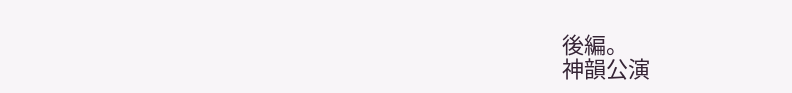後編。
神韻公演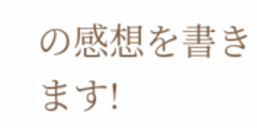の感想を書きます!